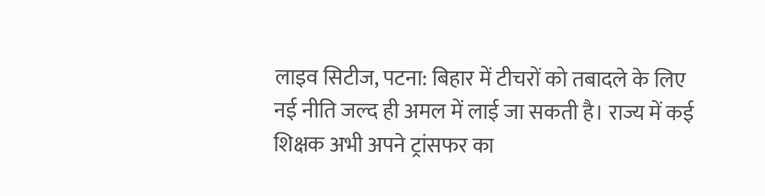लाइव सिटीज, पटना: बिहार में टीचरों को तबादले के लिए नई नीति जल्द ही अमल में लाई जा सकती है। राज्य में कई शिक्षक अभी अपने ट्रांसफर का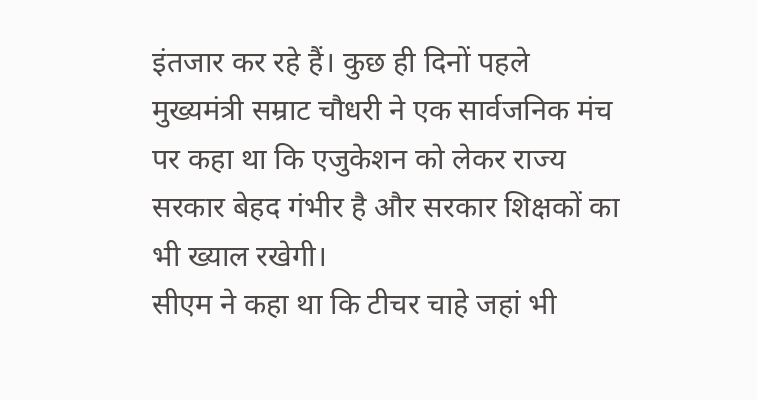इंतजार कर रहे हैं। कुछ ही दिनों पहले मुख्यमंत्री सम्राट चौधरी ने एक सार्वजनिक मंच पर कहा था कि एजुकेशन को लेकर राज्य सरकार बेहद गंभीर है और सरकार शिक्षकों का भी ख्याल रखेगी।
सीएम ने कहा था कि टीचर चाहे जहां भी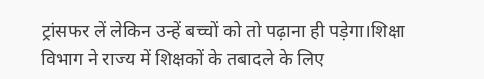ट्रांसफर लें लेकिन उन्हें बच्चों को तो पढ़ाना ही पड़ेगा।शिक्षा विभाग ने राज्य में शिक्षकों के तबादले के लिए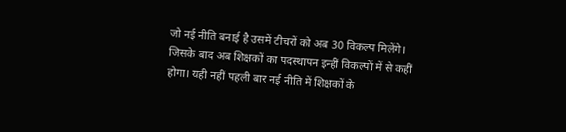जो नई नीति बनाई है उसमें टीचरों को अब 30 विकल्प मिलेंगे। जिसके बाद अब शिक्षकों का पदस्थापन इन्हीं विकल्पों में से कहीं होगा। यही नहीं पहली बार नई नीति में शिक्षकों के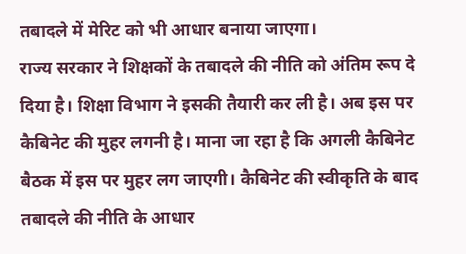तबादले में मेरिट को भी आधार बनाया जाएगा।
राज्य सरकार ने शिक्षकों के तबादले की नीति को अंतिम रूप दे दिया है। शिक्षा विभाग ने इसकी तैयारी कर ली है। अब इस पर कैबिनेट की मुहर लगनी है। माना जा रहा है कि अगली कैबिनेट बैठक में इस पर मुहर लग जाएगी। कैबिनेट की स्वीकृति के बाद तबादले की नीति के आधार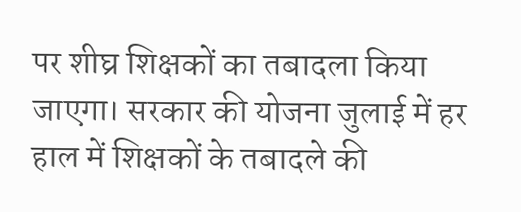पर शीघ्र शिक्षकों का तबादला किया जाएगा। सरकार की योजना जुलाई में हर हाल में शिक्षकों के तबादले की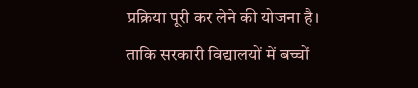प्रक्रिया पूरी कर लेने की योजना है।
ताकि सरकारी विद्यालयों में बच्चों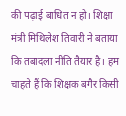की पढ़ाई बाधित न हो। शिक्षा मंत्री मिथिलेश तिवारी ने बताया कि तबादला नीति तैयार है। हम चाहते हैं कि शिक्षक बगैर किसी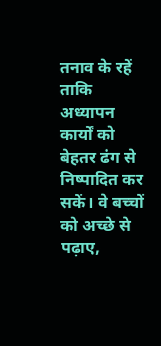तनाव के रहें ताकि अध्यापन कार्यों को बेहतर ढंग से निष्पादित कर सकें। वे बच्चों को अच्छे से पढ़ाए,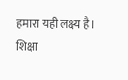हमारा यही लक्ष्य है। शिक्षा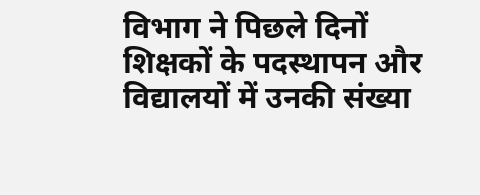विभाग ने पिछले दिनों शिक्षकों के पदस्थापन और विद्यालयों में उनकी संख्या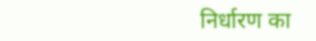निर्धारण का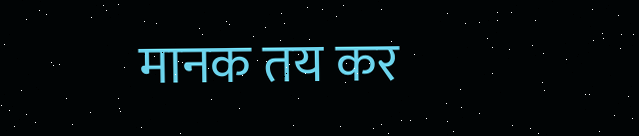मानक तय कर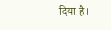दिया है।